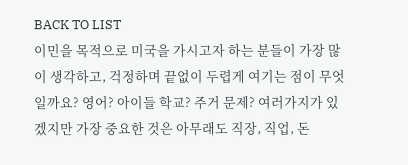BACK TO LIST
이민을 목적으로 미국을 가시고자 하는 분들이 가장 많이 생각하고, 걱정하며 끝없이 두렵게 여기는 점이 무엇일까요? 영어? 아이들 학교? 주거 문제? 여러가지가 있겠지만 가장 중요한 것은 아무래도 직장, 직업, 돈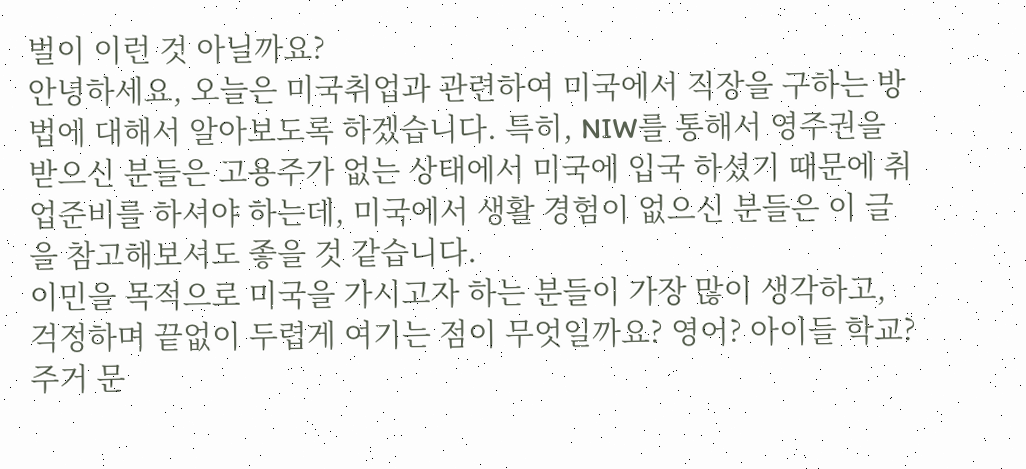벌이 이런 것 아닐까요?
안녕하세요, 오늘은 미국취업과 관련하여 미국에서 직장을 구하는 방법에 대해서 알아보도록 하겠습니다. 특히, NIW를 통해서 영주권을 받으신 분들은 고용주가 없는 상태에서 미국에 입국 하셨기 때문에 취업준비를 하셔야 하는데, 미국에서 생활 경험이 없으신 분들은 이 글을 참고해보셔도 좋을 것 같습니다.
이민을 목적으로 미국을 가시고자 하는 분들이 가장 많이 생각하고, 걱정하며 끝없이 두렵게 여기는 점이 무엇일까요? 영어? 아이들 학교? 주거 문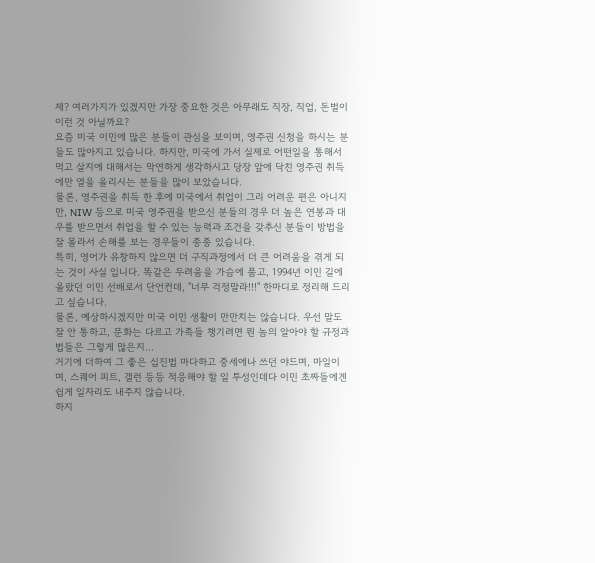제? 여러가지가 있겠지만 가장 중요한 것은 아무래도 직장, 직업, 돈벌이 이런 것 아닐까요?
요즘 미국 이민에 많은 분들이 관심을 보이며, 영주권 신청을 하시는 분들도 많아지고 있습니다. 하지만, 미국에 가서 실제로 어떤일을 통해서 먹고 살지에 대해서는 막연하게 생각하시고 당장 앞에 닥친 영주권 취득에만 열을 올리시는 분들을 많이 보았습니다.
물론, 영주권을 취득 한 후에 미국에서 취업이 그리 어려운 편은 아니지만, NIW 등으로 미국 영주권을 받으신 분들의 경우 더 높은 연봉과 대우를 받으면서 취업을 할 수 있는 능력과 조건을 갖추신 분들이 방법을 잘 몰라서 손해를 보는 경우들이 종종 있습니다.
특히, 영어가 유창하지 않으면 더 구직과정에서 더 큰 어려움을 겪게 되는 것이 사실 입니다. 똑같은 두려움을 가슴에 품고, 1994년 이민 길에 올랐던 이민 선배로서 단언컨데, "너무 걱정말라!!!" 한마디로 정리해 드리고 싶습니다.
물론, 예상하시겠지만 미국 이민 생활이 만만치는 않습니다. 우선 말도 잘 안 통하고, 문화는 다르고 가족들 챙기려면 뭔 놈의 알아야 할 규정과 법들은 그렇게 많은지...
거기에 더하여 그 좋은 십진법 마다하고 중세에나 쓰던 야드며, 마일이며, 스퀘어 피트, 갤런 등등 적응해야 할 일 투성인데다 이민 초짜들에겐 쉽게 일자리도 내주지 않습니다.
하지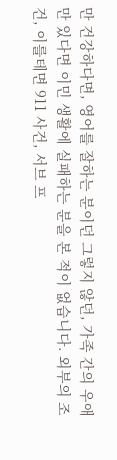만 건강하다면, 영어를 잘하는 분이던 그렇지 않던, 가족 간의 우애만 있다면 이민 생활에 실패하는 분을 본 적이 없습니다. 외부의 조건, 이를테면 911 사건, 서브 프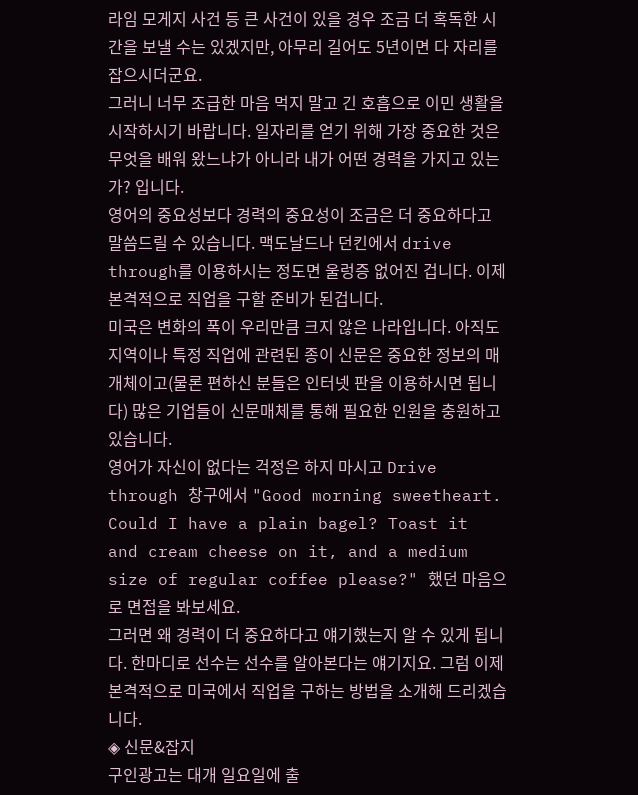라임 모게지 사건 등 큰 사건이 있을 경우 조금 더 혹독한 시간을 보낼 수는 있겠지만, 아무리 길어도 5년이면 다 자리를 잡으시더군요.
그러니 너무 조급한 마음 먹지 말고 긴 호흡으로 이민 생활을 시작하시기 바랍니다. 일자리를 얻기 위해 가장 중요한 것은 무엇을 배워 왔느냐가 아니라 내가 어떤 경력을 가지고 있는가? 입니다.
영어의 중요성보다 경력의 중요성이 조금은 더 중요하다고 말씀드릴 수 있습니다. 맥도날드나 던킨에서 drive through를 이용하시는 정도면 울렁증 없어진 겁니다. 이제 본격적으로 직업을 구할 준비가 된겁니다.
미국은 변화의 폭이 우리만큼 크지 않은 나라입니다. 아직도 지역이나 특정 직업에 관련된 종이 신문은 중요한 정보의 매개체이고(물론 편하신 분들은 인터넷 판을 이용하시면 됩니다) 많은 기업들이 신문매체를 통해 필요한 인원을 충원하고 있습니다.
영어가 자신이 없다는 걱정은 하지 마시고 Drive through 창구에서 "Good morning sweetheart. Could I have a plain bagel? Toast it and cream cheese on it, and a medium size of regular coffee please?" 했던 마음으로 면접을 봐보세요.
그러면 왜 경력이 더 중요하다고 얘기했는지 알 수 있게 됩니다. 한마디로 선수는 선수를 알아본다는 얘기지요. 그럼 이제 본격적으로 미국에서 직업을 구하는 방법을 소개해 드리겠습니다.
◈ 신문&잡지
구인광고는 대개 일요일에 출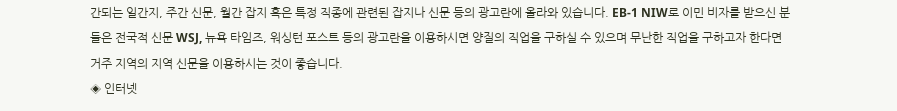간되는 일간지, 주간 신문, 월간 잡지 혹은 특정 직종에 관련된 잡지나 신문 등의 광고란에 올라와 있습니다. EB-1 NIW로 이민 비자를 받으신 분들은 전국적 신문 WSJ, 뉴욕 타임즈, 워싱턴 포스트 등의 광고란을 이용하시면 양질의 직업을 구하실 수 있으며 무난한 직업을 구하고자 한다면 거주 지역의 지역 신문을 이용하시는 것이 좋습니다.
◈ 인터넷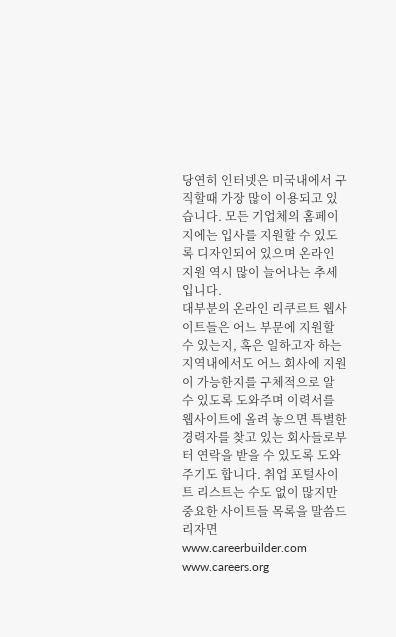당연히 인터넷은 미국내에서 구직할때 가장 많이 이용되고 있습니다. 모든 기업체의 홈페이지에는 입사를 지원할 수 있도록 디자인되어 있으며 온라인 지원 역시 많이 늘어나는 추세입니다.
대부분의 온라인 리쿠르트 웹사이트들은 어느 부문에 지원할 수 있는지, 혹은 일하고자 하는 지역내에서도 어느 회사에 지원이 가능한지를 구체적으로 알 수 있도록 도와주며 이력서를 웹사이트에 올려 놓으면 특별한 경력자를 찾고 있는 회사들로부터 연락을 받을 수 있도록 도와 주기도 합니다. 취업 포털사이트 리스트는 수도 없이 많지만 중요한 사이트들 목록을 말씀드리자면
www.careerbuilder.com
www.careers.org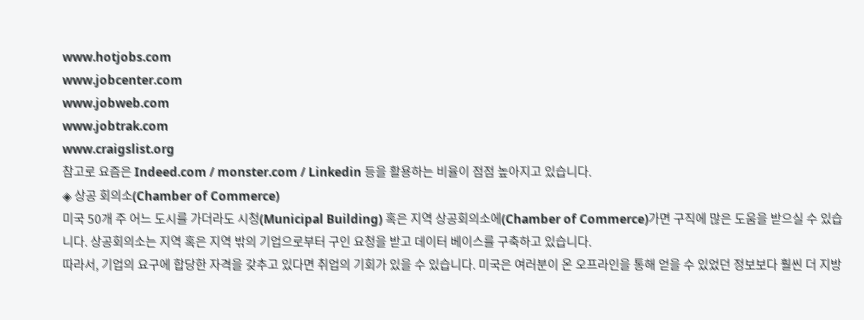www.hotjobs.com
www.jobcenter.com
www.jobweb.com
www.jobtrak.com
www.craigslist.org
참고로 요즘은 Indeed.com / monster.com / Linkedin 등을 활용하는 비율이 점점 높아지고 있습니다.
◈ 상공 회의소(Chamber of Commerce)
미국 50개 주 어느 도시를 가더라도 시청(Municipal Building) 혹은 지역 상공회의소에(Chamber of Commerce)가면 구직에 많은 도움을 받으실 수 있습니다. 상공회의소는 지역 혹은 지역 밖의 기업으로부터 구인 요청을 받고 데이터 베이스를 구축하고 있습니다.
따라서, 기업의 요구에 합당한 자격을 갖추고 있다면 취업의 기회가 있을 수 있습니다. 미국은 여러분이 온 오프라인을 통해 얻을 수 있었던 정보보다 훨씬 더 지방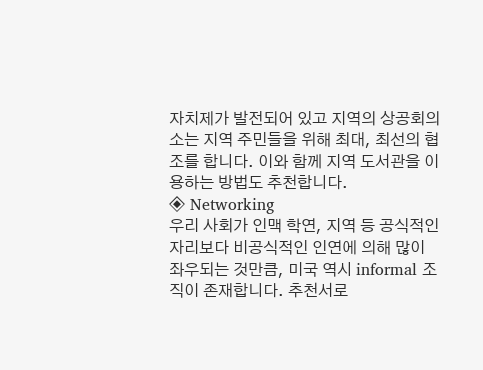자치제가 발전되어 있고 지역의 상공회의소는 지역 주민들을 위해 최대, 최선의 협조를 합니다. 이와 함께 지역 도서관을 이용하는 방법도 추천합니다.
◈ Networking
우리 사회가 인맥 학연, 지역 등 공식적인 자리보다 비공식적인 인연에 의해 많이 좌우되는 것만큼, 미국 역시 informal 조직이 존재합니다. 추천서로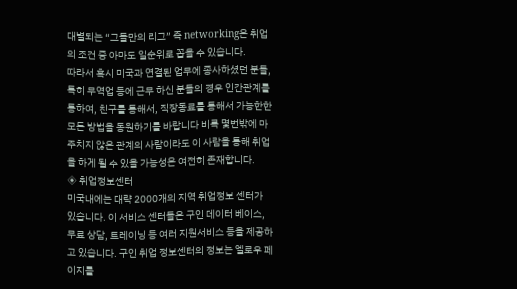대별되는 “그들만의 리그” 즉 networking은 취업의 조건 중 아마도 일순위로 꼽을 수 있습니다.
따라서 혹시 미국과 연결된 업무에 종사하셨던 분들, 특히 무역업 등에 근무 하신 분들의 경우 인간관계를 통하여, 친구를 통해서, 직장동료를 통해서 가능한한 모든 방법을 동원하기를 바랍니다 비록 몇번밖에 마주치지 않은 관계의 사람이라도 이 사람을 통해 취업을 하게 될 수 있을 가능성은 여전히 존재합니다.
◈ 취업정보센터
미국내에는 대략 2000개의 지역 취업정보 센터가 있습니다. 이 서비스 센터들은 구인 데이터 베이스, 무료 상담, 트레이닝 등 여러 지원서비스 등을 제공하고 있습니다. 구인 취업 정보센터의 정보는 엘로우 페이지를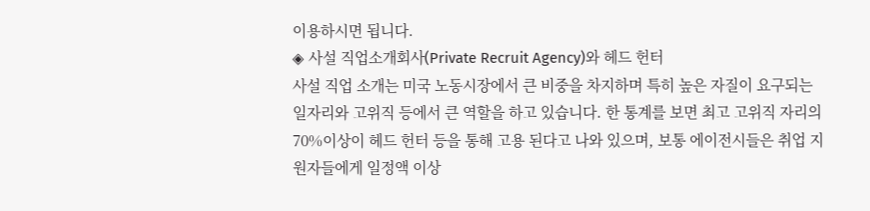이용하시면 됩니다.
◈ 사설 직업소개회사(Private Recruit Agency)와 헤드 헌터
사설 직업 소개는 미국 노동시장에서 큰 비중을 차지하며 특히 높은 자질이 요구되는 일자리와 고위직 등에서 큰 역할을 하고 있습니다. 한 통계를 보면 최고 고위직 자리의 70%이상이 헤드 헌터 등을 통해 고용 된다고 나와 있으며, 보통 에이전시들은 취업 지원자들에게 일정액 이상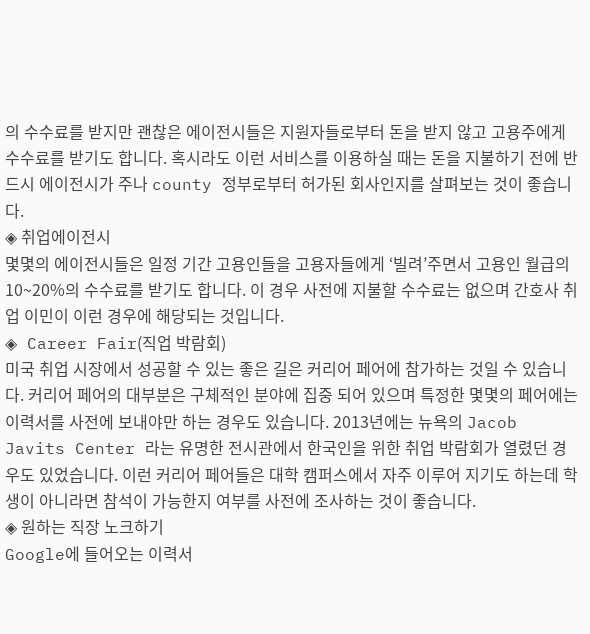의 수수료를 받지만 괜찮은 에이전시들은 지원자들로부터 돈을 받지 않고 고용주에게 수수료를 받기도 합니다. 혹시라도 이런 서비스를 이용하실 때는 돈을 지불하기 전에 반드시 에이전시가 주나 county 정부로부터 허가된 회사인지를 살펴보는 것이 좋습니다.
◈ 취업에이전시
몇몇의 에이전시들은 일정 기간 고용인들을 고용자들에게 ‘빌려’주면서 고용인 월급의 10~20%의 수수료를 받기도 합니다. 이 경우 사전에 지불할 수수료는 없으며 간호사 취업 이민이 이런 경우에 해당되는 것입니다.
◈ Career Fair(직업 박람회)
미국 취업 시장에서 성공할 수 있는 좋은 길은 커리어 페어에 참가하는 것일 수 있습니다. 커리어 페어의 대부분은 구체적인 분야에 집중 되어 있으며 특정한 몇몇의 페어에는 이력서를 사전에 보내야만 하는 경우도 있습니다. 2013년에는 뉴욕의 Jacob Javits Center 라는 유명한 전시관에서 한국인을 위한 취업 박람회가 열렸던 경우도 있었습니다. 이런 커리어 페어들은 대학 캠퍼스에서 자주 이루어 지기도 하는데 학생이 아니라면 참석이 가능한지 여부를 사전에 조사하는 것이 좋습니다.
◈ 원하는 직장 노크하기
Google에 들어오는 이력서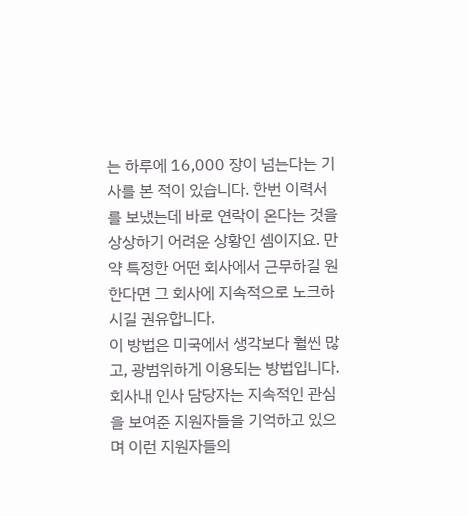는 하루에 16,000 장이 넘는다는 기사를 본 적이 있습니다. 한번 이력서를 보냈는데 바로 연락이 온다는 것을 상상하기 어려운 상황인 셈이지요. 만약 특정한 어떤 회사에서 근무하길 원한다면 그 회사에 지속적으로 노크하시길 권유합니다.
이 방법은 미국에서 생각보다 훨씬 많고, 광범위하게 이용되는 방법입니다. 회사내 인사 담당자는 지속적인 관심을 보여준 지원자들을 기억하고 있으며 이런 지원자들의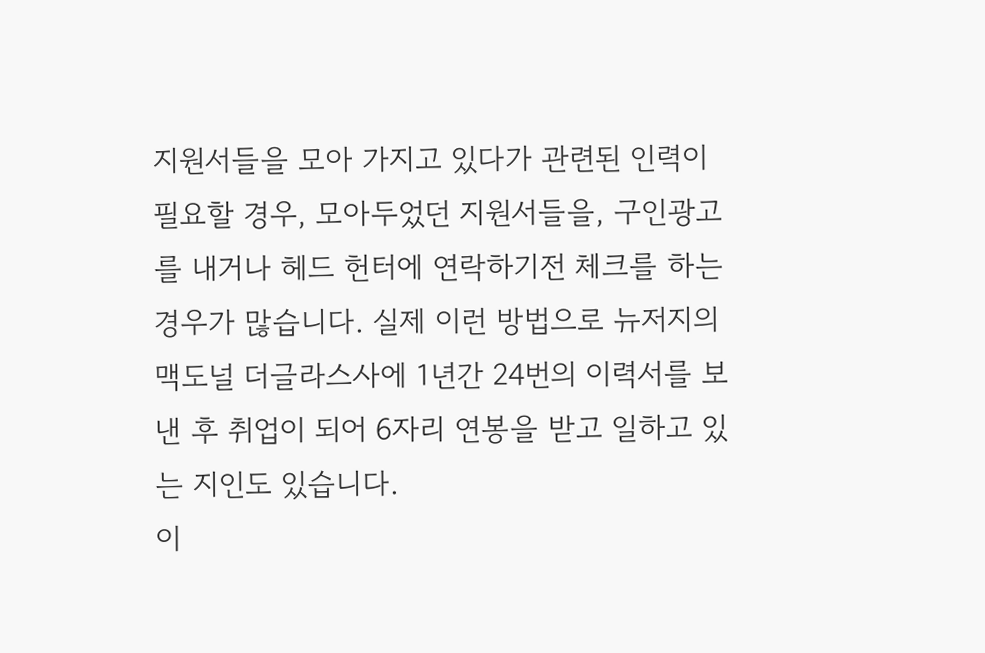지원서들을 모아 가지고 있다가 관련된 인력이 필요할 경우, 모아두었던 지원서들을, 구인광고를 내거나 헤드 헌터에 연락하기전 체크를 하는 경우가 많습니다. 실제 이런 방법으로 뉴저지의 맥도널 더글라스사에 1년간 24번의 이력서를 보낸 후 취업이 되어 6자리 연봉을 받고 일하고 있는 지인도 있습니다.
이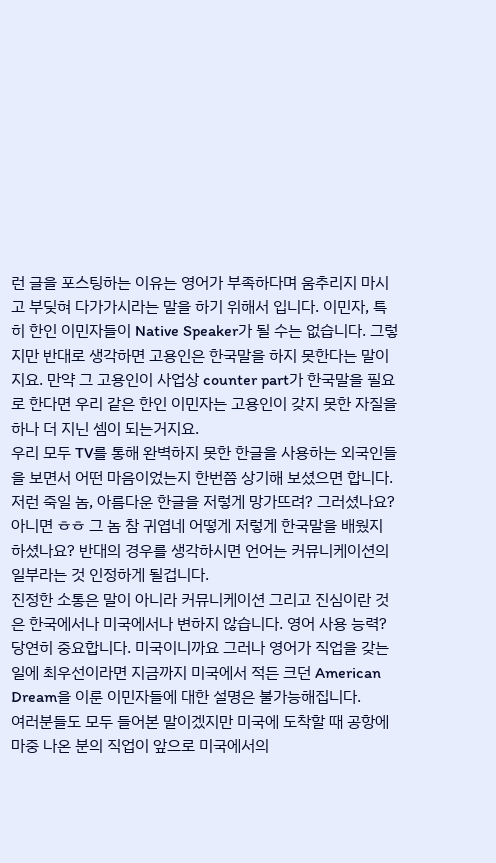런 글을 포스팅하는 이유는 영어가 부족하다며 움추리지 마시고 부딪혀 다가가시라는 말을 하기 위해서 입니다. 이민자, 특히 한인 이민자들이 Native Speaker가 될 수는 없습니다. 그렇지만 반대로 생각하면 고용인은 한국말을 하지 못한다는 말이지요. 만약 그 고용인이 사업상 counter part가 한국말을 필요로 한다면 우리 같은 한인 이민자는 고용인이 갖지 못한 자질을 하나 더 지닌 셈이 되는거지요.
우리 모두 TV를 통해 완벽하지 못한 한글을 사용하는 외국인들을 보면서 어떤 마음이었는지 한번쯤 상기해 보셨으면 합니다. 저런 죽일 놈, 아름다운 한글을 저렇게 망가뜨려? 그러셨나요? 아니면 ㅎㅎ 그 놈 참 귀엽네 어떻게 저렇게 한국말을 배웠지 하셨나요? 반대의 경우를 생각하시면 언어는 커뮤니케이션의 일부라는 것 인정하게 될겁니다.
진정한 소통은 말이 아니라 커뮤니케이션 그리고 진심이란 것은 한국에서나 미국에서나 변하지 않습니다. 영어 사용 능력? 당연히 중요합니다. 미국이니까요 그러나 영어가 직업을 갖는 일에 최우선이라면 지금까지 미국에서 적든 크던 American Dream을 이룬 이민자들에 대한 설명은 불가능해집니다.
여러분들도 모두 들어본 말이겠지만 미국에 도착할 때 공항에 마중 나온 분의 직업이 앞으로 미국에서의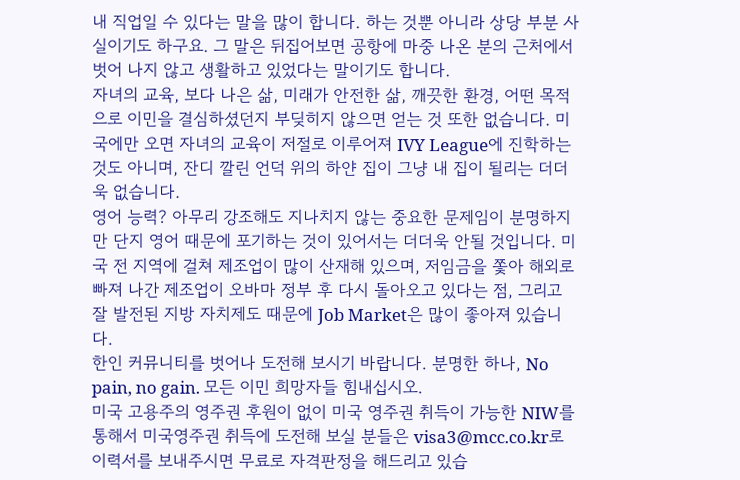내 직업일 수 있다는 말을 많이 합니다. 하는 것뿐 아니라 상당 부분 사실이기도 하구요. 그 말은 뒤집어보면 공항에 마중 나온 분의 근처에서 벗어 나지 않고 생활하고 있었다는 말이기도 합니다.
자녀의 교육, 보다 나은 삶, 미래가 안전한 삶, 깨끗한 환경, 어떤 목적으로 이민을 결심하셨던지 부딪히지 않으면 얻는 것 또한 없습니다. 미국에만 오면 자녀의 교육이 저절로 이루어져 IVY League에 진학하는 것도 아니며, 잔디 깔린 언덕 위의 하얀 집이 그냥 내 집이 될리는 더더욱 없습니다.
영어 능력? 아무리 강조해도 지나치지 않는 중요한 문제임이 분명하지만 단지 영어 때문에 포기하는 것이 있어서는 더더욱 안될 것입니다. 미국 전 지역에 걸쳐 제조업이 많이 산재해 있으며, 저임금을 쫓아 해외로 빠져 나간 제조업이 오바마 정부 후 다시 돌아오고 있다는 점, 그리고 잘 발전된 지방 자치제도 때문에 Job Market은 많이 좋아져 있습니다.
한인 커뮤니티를 벗어나 도전해 보시기 바랍니다. 분명한 하나, No pain, no gain. 모든 이민 희망자들 힘내십시오.
미국 고용주의 영주권 후원이 없이 미국 영주권 취득이 가능한 NIW를 통해서 미국영주권 취득에 도전해 보실 분들은 visa3@mcc.co.kr로 이력서를 보내주시면 무료로 자격판정을 해드리고 있습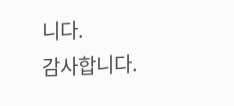니다.
감사합니다.